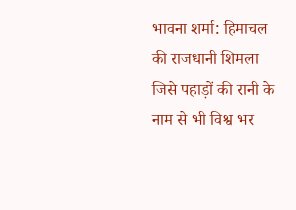भावना शर्मा: हिमाचल की राजधानी शिमला जिसे पहाड़ों की रानी के नाम से भी विश्व भर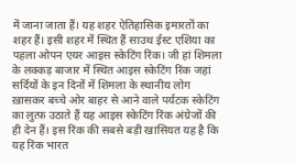में जाना जाता हैं। यह शहर ऐतिहासिक इमारतों का शहर हैं। इसी शहर में स्थित हैं साउथ ईस्ट एशिया का पहला ओपन एयर आइस स्केटिंग रिंक। जी हां शिमला के लक्कड़ बाजार में स्थित आइस स्केटिंग रिंक जहां सर्दियों के इन दिनों में शिमला के स्थानीय लोग ख़ासकर बच्चे ओर बाहर से आने वाले पर्यटक स्केटिंग का लुत्फ़ उठाते हैं यह आइस स्केटिंग रिंक अंग्रेजों की ही देन हैं। इस रिंक की सबसे बड़ी खासियत यह है कि यह रिंक भारत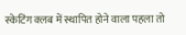स्केटिंग क्लब में स्थापित होने वाला पहला तो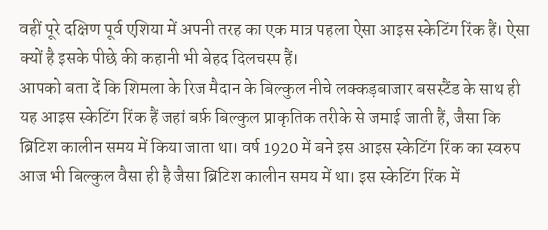वहीं पूरे दक्षिण पूर्व एशिया में अपनी तरह का एक मात्र पहला ऐसा आइस स्केटिंग रिंक हैं। ऐसा क्यों है इसके पीछे की कहानी भी बेहद दिलचस्प हैं।
आपको बता दें कि शिमला के रिज मैदान के बिल्कुल नीचे लक्कड़बाजार बसस्टैंड के साथ ही यह आइस स्केटिंग रिंक हैं जहां बर्फ़ बिल्कुल प्राकृतिक तरीके से जमाई जाती हैं, जैसा कि ब्रिटिश कालीन समय में किया जाता था। वर्ष 1920 में बने इस आइस स्केटिंग रिंक का स्वरुप आज भी बिल्कुल वैसा ही है जैसा ब्रिटिश कालीन समय में था। इस स्केटिंग रिंक में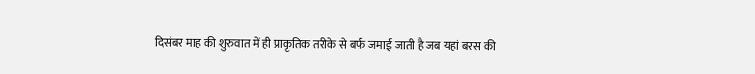दिसंबर माह की शुरुवात में ही प्राकृतिक तरीके से बर्फ जमाई जाती है जब यहां बरस की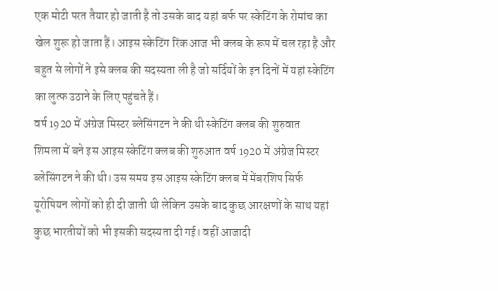एक मोटी परत तैयार हो जाती है तो उसके बाद यहां बर्फ पर स्केटिंग के रोमांच का खेल शुरू हो जाता हैं। आइस स्केटिंग रिंक आज भी क्लब के रूप में चल रहा है और बहुत से लोगों ने इसे क्लब की सदस्यता ली है जो सर्दियों के इन दिनों में यहां स्केटिंग का लुत्फ उठाने के लिए पहुंचते हैं।
वर्ष 1920 में अंग्रेज मिस्टर ब्लेसिंगटन ने की थी स्केटिंग क्लब की शुरुवात
शिमला में बने इस आइस स्केटिंग क्लब की शुरुआत वर्ष 1920 में अंग्रेज मिस्टर ब्लेसिंगटन ने की थी। उस समय इस आइस स्केटिंग क्लब में मेंबरशिप सिर्फ यूरोपियन लोगों को ही दी जाती थी लेकिन उसके बाद कुछ आरक्षणों के साथ यहां कुछ भारतीयों को भी इसकी सदस्यता दी गई। वहीं आजादी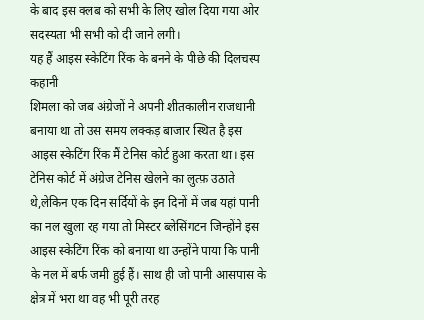के बाद इस क्लब को सभी के लिए खोल दिया गया ओर सदस्यता भी सभी को दी जाने लगी।
यह हैं आइस स्केटिंग रिंक के बनने के पीछे की दिलचस्प कहानी
शिमला को जब अंग्रेजों ने अपनी शीतकालीन राजधानी बनाया था तो उस समय लक्कड़ बाजार स्थित है इस आइस स्केटिंग रिंक मैं टेनिस कोर्ट हुआ करता था। इस टेनिस कोर्ट में अंग्रेज टेनिस खेलने का लुत्फ़ उठाते थे,लेकिन एक दिन सर्दियों के इन दिनों में जब यहां पानी का नल खुला रह गया तो मिस्टर ब्लेसिंगटन जिन्होंने इस आइस स्केटिंग रिंक को बनाया था उन्होंने पाया कि पानी के नल में बर्फ जमी हुई हैं। साथ ही जो पानी आसपास के क्षेत्र में भरा था वह भी पूरी तरह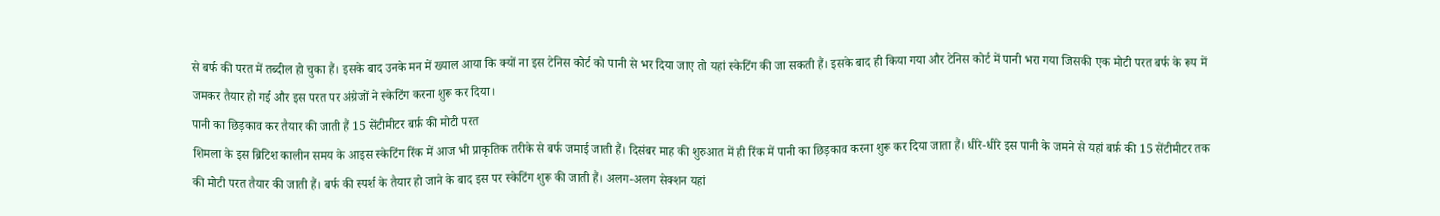से बर्फ की परत में तब्दील हो चुका हैं। इसके बाद उनके मन में ख्याल आया कि क्यों ना इस टेनिस कोर्ट को पानी से भर दिया जाए तो यहां स्केटिंग की जा सकती हैं। इसके बाद ही किया गया और टेनिस कोर्ट में पानी भरा गया जिसकी एक मोटी परत बर्फ के रूप में जमकर तैयार हो गई और इस परत पर अंग्रेजों ने स्केटिंग करना शुरू कर दिया।
पानी का छिड़काव कर तैयार की जाती हैं 15 सेंटीमीटर बर्फ़ की मोटी परत
शिमला के इस ब्रिटिश कालीन समय के आइस स्केटिंग रिंक में आज भी प्राकृतिक तरीके से बर्फ जमाई जाती हैं। दिसंबर माह की शुरुआत में ही रिंक में पानी का छिड़काव करना शुरू कर दिया जाता हैं। धीरे-धीरे इस पानी के जमने से यहां बर्फ़ की 15 सेंटीमीटर तक की मोटी परत तैयार की जाती हैं। बर्फ की स्पर्श के तैयार हो जाने के बाद इस पर स्केटिंग शुरू की जाती हैं। अलग-अलग सेक्शन यहां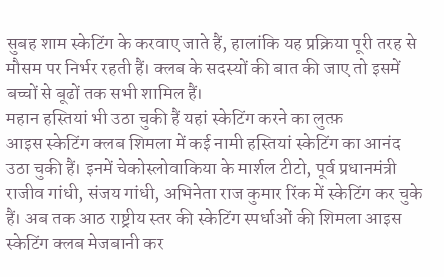सुबह शाम स्केटिंग के करवाए जाते हैं, हालांकि यह प्रक्रिया पूरी तरह से मौसम पर निर्भर रहती हैं। क्लब के सदस्यों की बात की जाए तो इसमें बच्चों से बूढों तक सभी शामिल हैं।
महान हस्तियां भी उठा चुकी हैं यहां स्केटिंग करने का लुत्फ़
आइस स्केटिंग क्लब शिमला में कई नामी हस्तियां स्केटिंग का आनंद उठा चुकी हैं। इनमें चेकोस्लोवाकिया के मार्शल टीटो, पूर्व प्रधानमंत्री राजीव गांधी, संजय गांधी, अभिनेता राज कुमार रिंक में स्केटिंग कर चुके हैं। अब तक आठ राष्ट्रीय स्तर की स्केटिंग स्पर्धाओं की शिमला आइस स्केटिंग क्लब मेजबानी कर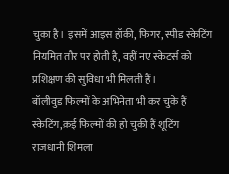चुका है। इसमें आइस हॉकी, फिगर, स्पीड स्केटिंग नियमित तौर पर होती है, वहीं नए स्केटर्स को प्रशिक्षण की सुविधा भी मिलती हैं।
बॉलीवुड फिल्मों के अभिनेता भी कर चुके हैं स्केटिंग,क़ई फिल्मों की हो चुकी हैं शूटिंग
राजधानी शिमला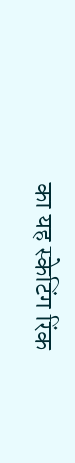का यह स्केटिंग रिंक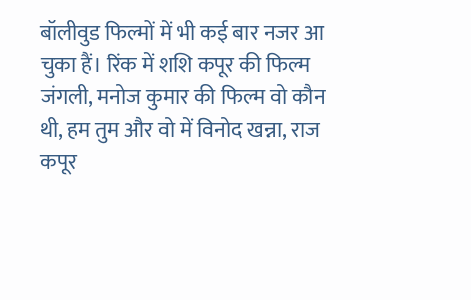बॉलीवुड फिल्मों में भी कई बार नजर आ चुका हैं। रिंक में शशि कपूर की फिल्म जंगली, मनोज कुमार की फिल्म वो कौन थी, हम तुम और वो में विनोद खन्ना, राज कपूर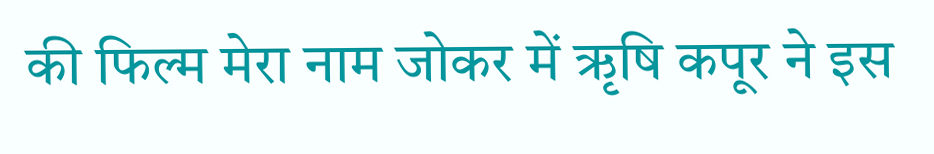की फिल्म मेरा नाम जोकर में ऋृषि कपूर ने इस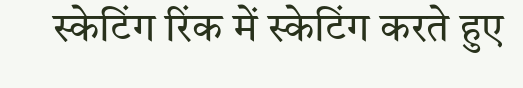स्केटिंग रिंक में स्केटिंग करते हुए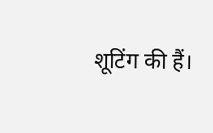शूटिंग की हैं।